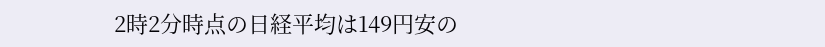2時2分時点の日経平均は149円安の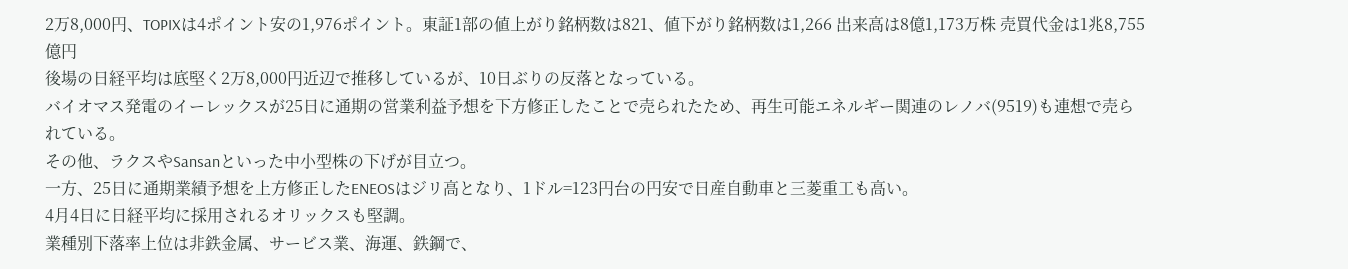2万8,000円、TOPIXは4ポイント安の1,976ポイント。東証1部の値上がり銘柄数は821、値下がり銘柄数は1,266 出来高は8億1,173万株 売買代金は1兆8,755億円
後場の日経平均は底堅く2万8,000円近辺で推移しているが、10日ぶりの反落となっている。
バイオマス発電のイーレックスが25日に通期の営業利益予想を下方修正したことで売られたため、再生可能エネルギー関連のレノバ(9519)も連想で売られている。
その他、ラクスやSansanといった中小型株の下げが目立つ。
一方、25日に通期業績予想を上方修正したENEOSはジリ高となり、1ドル=123円台の円安で日産自動車と三菱重工も高い。
4月4日に日経平均に採用されるオリックスも堅調。
業種別下落率上位は非鉄金属、サービス業、海運、鉄鋼で、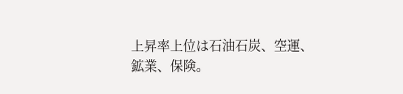上昇率上位は石油石炭、空運、鉱業、保険。